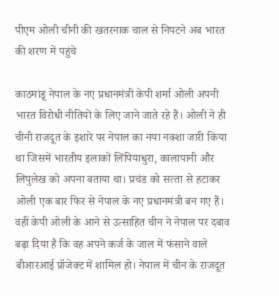पीएम ओली चीनी की खतरनाक चाल से निपटने अब भारत की शरण में पहुंचे

काठमांडू नेपाल के नए प्रधानमंत्री केपी शर्मा ओली अपनी भारत विरोधी नीतियों के लिए जाने जाते रहे हैं। ओली ने ही चीनी राजदूत के इशारे पर नेपाल का नया नक्‍शा जारी किया था जिसमें भारतीय इलाकों लिंपियाधुरा, कालापानी और लिपुलेख को अपना बताया था। प्रचंड को सत्‍ता से हटाकर ओली एक बार फिर से नेपाल के नए प्रधानमंत्री बन गए हैं। वहीं केपी ओली के आने से उत्‍साहित चीन ने नेपाल पर दबाव बढ़ा दिया है कि वह अपने कर्ज के जाल में फंसाने वाले बीआरआई प्रॉजेक्‍ट में शामिल हो। नेपाल में चीन के राजदूत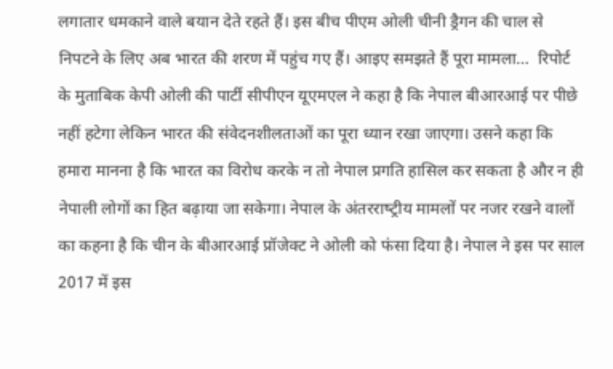लगातार धमकाने वाले बयान देते रहते हैं। इस बीच पीएम ओली चीनी ड्रैगन की चाल से निपटने के लिए अब भारत की शरण में पहुंच गए हैं। आइए समझते हैं पूरा मामला…  रिपोर्ट के मुताबिक केपी ओली की पार्टी सीपीएन यूएमएल ने कहा है कि नेपाल बीआरआई पर पीछे नहीं हटेगा लेकिन भारत की संवेदनशीलताओं का पूरा ध्‍यान रखा जाएगा। उसने कहा कि हमारा मानना है कि भारत का विरोध करके न तो नेपाल प्रगति हासिल कर सकता है और न ही नेपाली लोगों का हित बढ़ाया जा सकेगा। नेपाल के अंतरराष्‍ट्रीय मामलों पर नजर रखने वालों का कहना है कि चीन के बीआरआई प्रॉजेक्‍ट ने ओली को फंसा दिया है। नेपाल ने इस पर साल 2017 में इस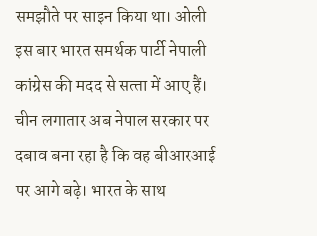समझौते पर साइन किया था। ओली इस बार भारत समर्थक पार्टी नेपाली कांग्रेस की मदद से सत्‍ता में आए हैं। चीन लगातार अब नेपाल सरकार पर दबाव बना रहा है कि वह बीआरआई पर आगे बढ़े। भारत के साथ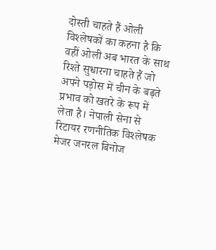दोस्‍ती चाहते हैं ओली विश्‍लेषकों का कहना है कि वहीं ओली अब भारत के साथ रिश्‍ते सुधारना चाहते हैं जो अपने पड़ोस में चीन के बढ़ते प्रभाव को खतरे के रूप में लेता है। नेपाली सेना से रिटायर रणनीतिक विश्‍लेषक मेजर जनरल बिनोज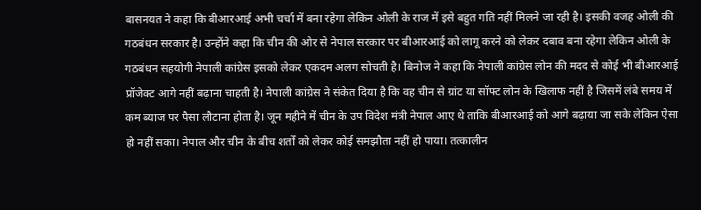बासनयत ने कहा कि बीआरआई अभी चर्चा में बना रहेगा लेकिन ओली के राज में इसे बहुत गति नहीं मिलने जा रही है। इसकी वजह ओली की गठबंधन सरकार है। उन्‍होंने कहा कि चीन की ओर से नेपाल सरकार पर बीआरआई को लागू करने को लेकर दबाव बना रहेगा लेकिन ओली के गठबंधन सहयोगी नेपाली कांग्रेस इसको लेकर एकदम अलग सोचती है। बिनोज ने कहा कि नेपाली कांग्रेस लोन की मदद से कोई भी बीआरआई प्रॉजेक्‍ट आगे नहीं बढ़ाना चाहती है। नेपाली कांग्रेस ने संकेत दिया है कि वह चीन से ग्रांट या सॉफ्ट लोन के खिलाफ नहीं है जिसमें लंबे समय में कम ब्‍याज पर पैसा लौटाना होता है। जून महीने में चीन के उप विदेश मंत्री नेपाल आए थे ताकि बीआरआई को आगे बढ़ाया जा सके लेकिन ऐसा हो नहीं सका। नेपाल और चीन के बीच शर्तों को लेकर कोई समझौता नहीं हो पाया। तत्‍कालीन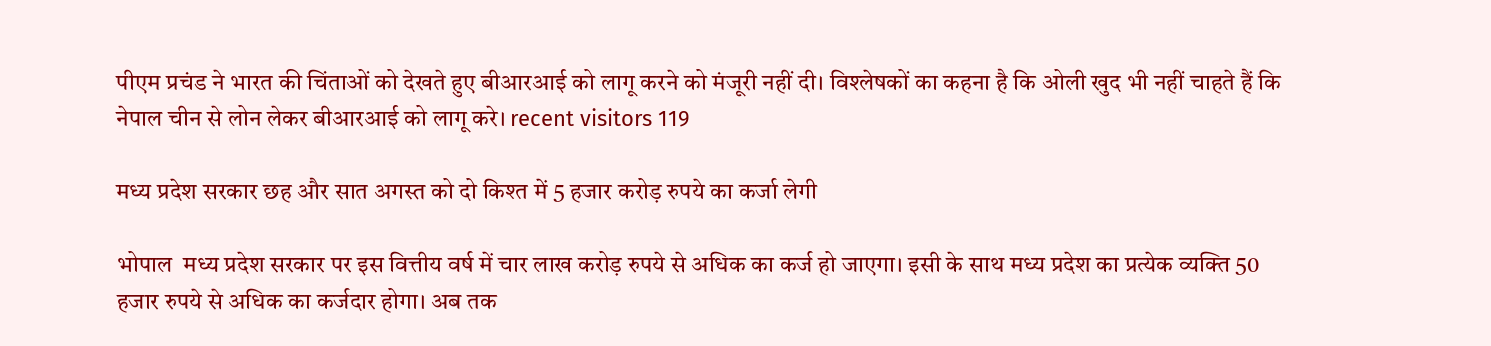पीएम प्रचंड ने भारत की चिंताओं को देखते हुए बीआरआई को लागू करने को मंजूरी नहीं दी। विश्‍लेषकों का कहना है कि ओली खुद भी नहीं चाहते हैं कि नेपाल चीन से लोन लेकर बीआरआई को लागू करे। recent visitors 119

मध्य प्रदेश सरकार छह और सात अगस्त को दो किश्त में 5 हजार करोड़ रुपये का कर्जा लेगी

भोपाल  मध्य प्रदेश सरकार पर इस वित्तीय वर्ष में चार लाख करोड़ रुपये से अधिक का कर्ज हो जाएगा। इसी के साथ मध्य प्रदेश का प्रत्येक व्यक्ति 50 हजार रुपये से अधिक का कर्जदार होगा। अब तक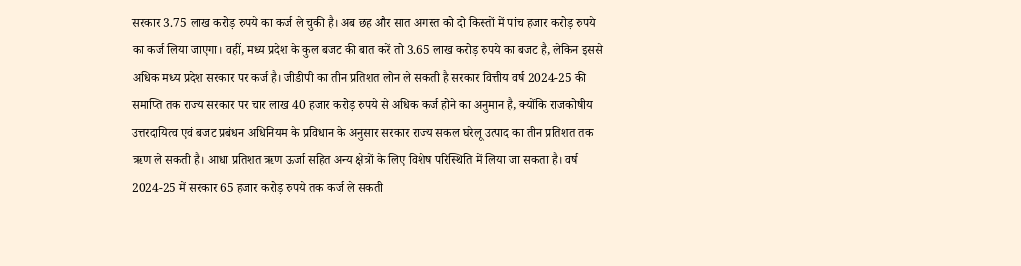सरकार 3.75 लाख करोड़ रुपये का कर्ज ले चुकी है। अब छह और सात अगस्त को दो किस्तों में पांच हजार करोड़ रुपये का कर्ज लिया जाएगा। वहीं, मध्य प्रदेश के कुल बजट की बात करें तो 3.65 लाख करोड़ रुपये का बजट है, लेकिन इससे अधिक मध्य प्रदेश सरकार पर कर्ज है। जीडीपी का तीन प्रतिशत लोन ले सकती है सरकार वित्तीय वर्ष 2024-25 की समाप्ति तक राज्य सरकार पर चार लाख 40 हजार करोड़ रुपये से अधिक कर्ज होने का अनुमान है, क्योंकि राजकोषीय उत्तरदायित्व एवं बजट प्रबंधन अधिनियम के प्रविधान के अनुसार सरकार राज्य सकल घरेलू उत्पाद का तीन प्रतिशत तक ऋण ले सकती है। आधा प्रतिशत ऋण ऊर्जा सहित अन्य क्षेत्रों के लिए विशेष परिस्थिति में लिया जा सकता है। वर्ष 2024-25 में सरकार 65 हजार करोड़ रुपये तक कर्ज ले सकती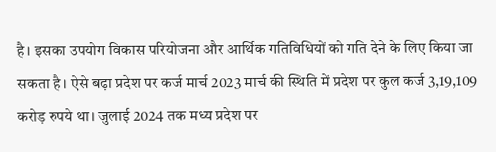है। इसका उपयोग विकास परियोजना और आर्थिक गतिविधियों को गति देने के लिए किया जा सकता है। ऐसे बढ़ा प्रदेश पर कर्ज मार्च 2023 मार्च की स्थिति में प्रदेश पर कुल कर्ज 3,19,109 करोड़ रुपये था। जुलाई 2024 तक मध्य प्रदेश पर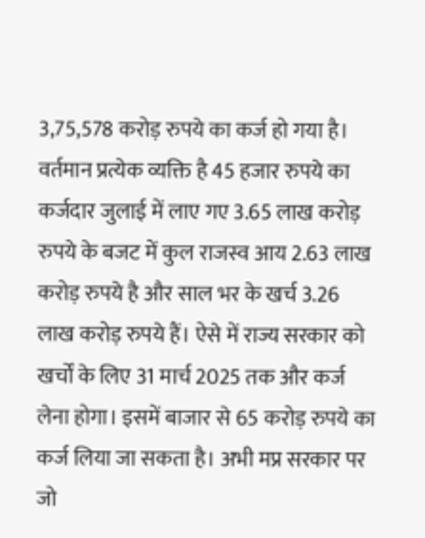3,75,578 करोड़ रुपये का कर्ज हो गया है। वर्तमान प्रत्येक व्यक्ति है 45 हजार रुपये का कर्जदार जुलाई में लाए गए 3.65 लाख करोड़ रुपये के बजट में कुल राजस्व आय 2.63 लाख करोड़ रुपये है और साल भर के खर्च 3.26 लाख करोड़ रुपये हैं। ऐसे में राज्य सरकार को खर्चों के लिए 31 मार्च 2025 तक और कर्ज लेना होगा। इसमें बाजार से 65 करोड़ रुपये का कर्ज लिया जा सकता है। अभी मप्र सरकार पर जो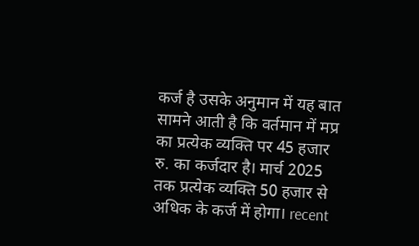कर्ज है उसके अनुमान में यह बात सामने आती है कि वर्तमान में मप्र का प्रत्येक व्यक्ति पर 45 हजार रु. का कर्जदार है। मार्च 2025 तक प्रत्येक व्यक्ति 50 हजार से अधिक के कर्ज में होगा। recent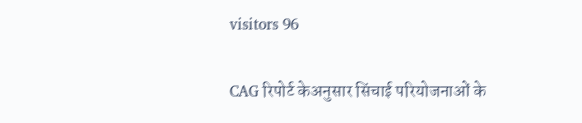visitors 96

CAG रिपोर्ट केअनुसार सिंचाई परियोजनाओं के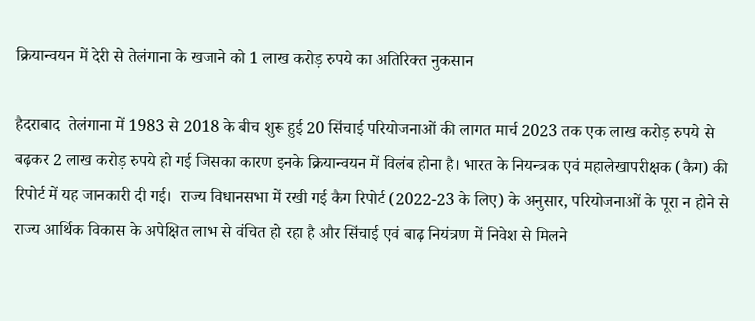क्रियान्वयन में देरी से तेलंगाना के खजाने को 1 लाख करोड़ रुपये का अतिरिक्त नुकसान

हैदराबाद  तेलंगाना में 1983 से 2018 के बीच शुरू हुई 20 सिंचाई परियोजनाओं की लागत मार्च 2023 तक एक लाख करोड़ रुपये से बढ़कर 2 लाख करोड़ रुपये हो गई जिसका कारण इनके क्रियान्वयन में विलंब होना है। भारत के नियन्त्रक एवं महालेखापरीक्षक (कैग) की रिपोर्ट में यह जानकारी दी गई।  राज्य विधानसभा में रखी गई कैग रिपोर्ट (2022-23 के लिए) के अनुसार, परियोजनाओं के पूरा न होने से राज्य आर्थिक विकास के अपेक्षित लाभ से वंचित हो रहा है और सिंचाई एवं बाढ़ नियंत्रण में निवेश से मिलने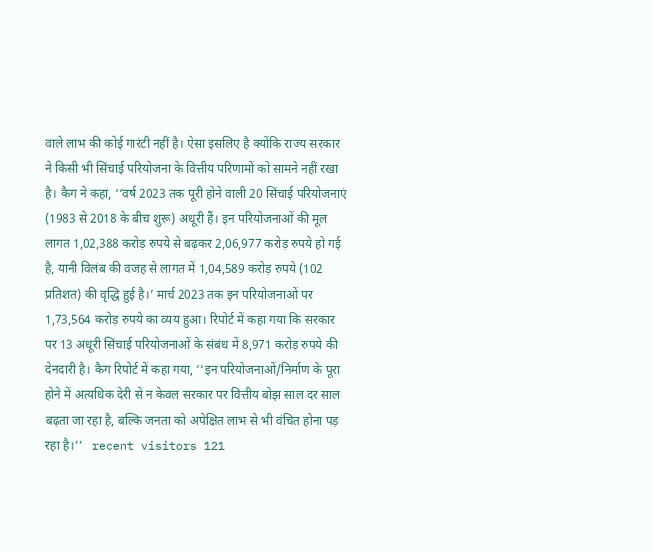वाले लाभ की कोई गारंटी नहीं है। ऐसा इसलिए है क्योंकि राज्य सरकार ने किसी भी सिंचाई परियोजना के वित्तीय परिणामों को सामने नहीं रखा है। कैग ने कहा, ‘‘वर्ष 2023 तक पूरी होने वाली 20 सिंचाई परियोजनाएं (1983 से 2018 के बीच शुरू) अधूरी हैं। इन परियोजनाओं की मूल लागत 1,02,388 करोड़ रुपये से बढ़कर 2,06,977 करोड़ रुपये हो गई है, यानी विलंब की वजह से लागत में 1,04,589 करोड़ रुपये (102 प्रतिशत) की वृद्धि हुई है।’ मार्च 2023 तक इन परियोजनाओं पर 1,73,564 करोड़ रुपये का व्यय हुआ। रिपोर्ट में कहा गया कि सरकार पर 13 अधूरी सिंचाई परियोजनाओं के संबंध में 8,971 करोड़ रुपये की देनदारी है। कैग रिपोर्ट में कहा गया, ‘‘इन परियोजनाओं/निर्माण के पूरा होने में अत्यधिक देरी से न केवल सरकार पर वित्तीय बोझ साल दर साल बढ़ता जा रहा है, बल्कि जनता को अपेक्षित लाभ से भी वंचित होना पड़ रहा है।’’   recent visitors 121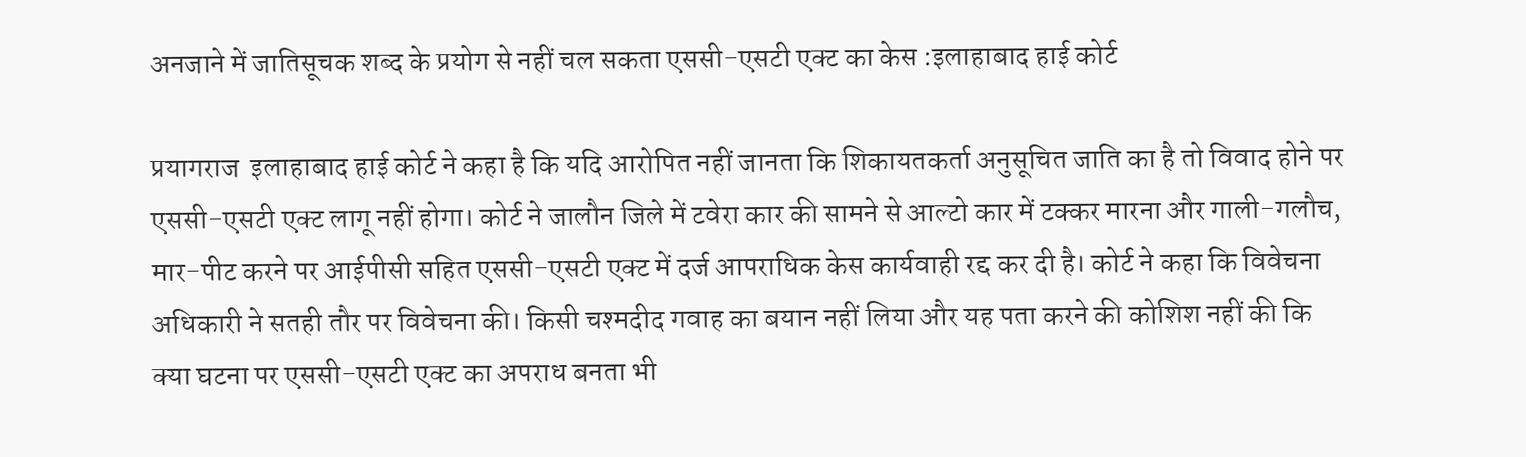अनजाने में जातिसूचक शब्द के प्रयोग से नहीं चल सकता एससी-एसटी एक्ट का केस :इलाहाबाद हाई कोर्ट

प्रयागराज  इलाहाबाद हाई कोर्ट ने कहा है कि यदि आरोपित नहीं जानता कि शिकायतकर्ता अनुसूचित जाति का है तो विवाद होने पर एससी-एसटी एक्ट लागू नहीं होगा। कोर्ट ने जालौन जिले में टवेरा कार की सामने से आल्टो कार में टक्कर मारना और गाली-गलौच, मार-पीट करने पर आईपीसी सहित एससी-एसटी एक्ट में दर्ज आपराधिक केस कार्यवाही रद्द कर दी है। कोर्ट ने कहा कि विवेचना अधिकारी ने सतही तौर पर विवेचना की। किसी चश्मदीद गवाह का बयान नहीं लिया और यह पता करने की कोशिश नहीं की कि क्या घटना पर एससी-एसटी एक्ट का अपराध बनता भी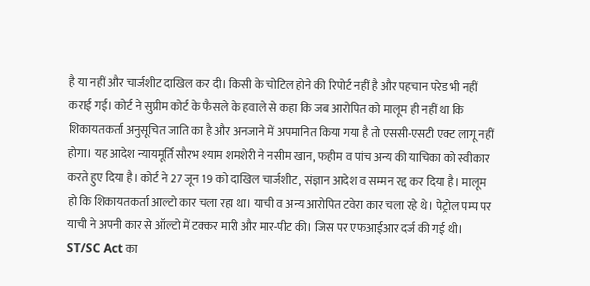है या नहीं और चार्जशीट दाखिल कर दी। किसी के चोटिल होने की रिपोर्ट नहीं है और पहचान परेड भी नहीं कराई गई। कोर्ट ने सुप्रीम कोर्ट के फैसले के हवाले से कहा कि जब आरोपित को मालूम ही नहीं था कि शिकायतकर्ता अनुसूचित जाति का है और अनजाने में अपमानित किया गया है तो एससी-एसटी एक्ट लागू नहीं होगा। यह आदेश न्यायमूर्ति सौरभ श्याम शमशेरी ने नसीम खान, फहीम व पांच अन्य की याचिका को स्वीकार करते हुए दिया है। कोर्ट ने 27 जून 19 को दाखिल चार्जशीट, संज्ञान आदेश व सम्मन रद्द कर दिया है। मालूम हो कि शिकायतकर्ता आल्टो कार चला रहा था। याची व अन्य आरोपित टवेरा कार चला रहे थे। पेट्रोल पम्प पर याची ने अपनी कार से ऑल्टो में टक्कर मारी और मार-पीट की। जिस पर एफआईआर दर्ज की गई थी। ST/SC Act का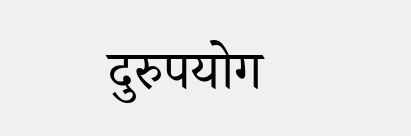दुरुपयोग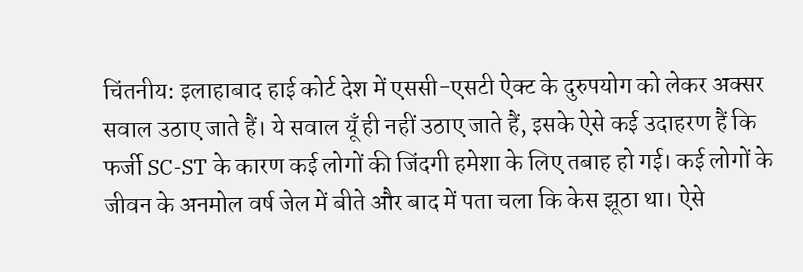चिंतनीय: इलाहाबाद हाई कोर्ट देश में एससी-एसटी ऐक्ट के दुरुपयोग को लेकर अक्सर सवाल उठाए जाते हैं। ये सवाल यूँ ही नहीं उठाए जाते हैं, इसके ऐसे कई उदाहरण हैं कि फर्जी SC-ST के कारण कई लोगों की जिंदगी हमेशा के लिए तबाह हो गई। कई लोगों के जीवन के अनमोल वर्ष जेल में बीते और बाद में पता चला कि केस झूठा था। ऐसे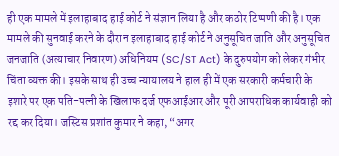ही एक मामले में इलाहाबाद हाई कोर्ट ने संज्ञान लिया है और कठोर टिप्पणी की है। एक मामले की सुनवाई करने के दौरान इलाहाबाद हाई कोर्ट ने अनुसूचित जाति और अनुसूचित जनजाति (अत्याचार निवारण) अधिनियम (SC/ST Act) के दुरुपयोग को लेकर गंभीर चिंता व्यक्त की। इसके साथ ही उच्च न्यायालय ने हाल ही में एक सरकारी कर्मचारी के इशारे पर एक पति-पत्नी के खिलाफ दर्ज एफआईआर और पूरी आपराधिक कार्यवाही को रद्द कर दिया। जस्टिस प्रशांत कुमार ने कहा, “अगर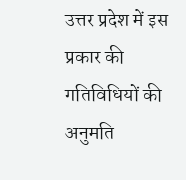उत्तर प्रदेश में इस प्रकार की गतिविधियों की अनुमति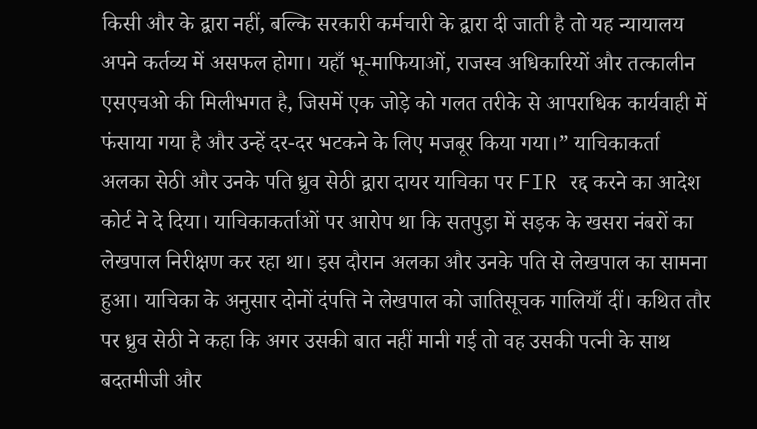किसी और के द्वारा नहीं, बल्कि सरकारी कर्मचारी के द्वारा दी जाती है तो यह न्यायालय अपने कर्तव्य में असफल होगा। यहाँ भू-माफियाओं, राजस्व अधिकारियों और तत्कालीन एसएचओ की मिलीभगत है, जिसमें एक जोड़े को गलत तरीके से आपराधिक कार्यवाही में फंसाया गया है और उन्हें दर-दर भटकने के लिए मजबूर किया गया।” याचिकाकर्ता अलका सेठी और उनके पति ध्रुव सेठी द्वारा दायर याचिका पर FIR रद्द करने का आदेश कोर्ट ने दे दिया। याचिकाकर्ताओं पर आरोप था कि सतपुड़ा में सड़क के खसरा नंबरों का लेखपाल निरीक्षण कर रहा था। इस दौरान अलका और उनके पति से लेखपाल का सामना हुआ। याचिका के अनुसार दोनों दंपत्ति ने लेखपाल को जातिसूचक गालियाँ दीं। कथित तौर पर ध्रुव सेठी ने कहा कि अगर उसकी बात नहीं मानी गई तो वह उसकी पत्नी के साथ बदतमीजी और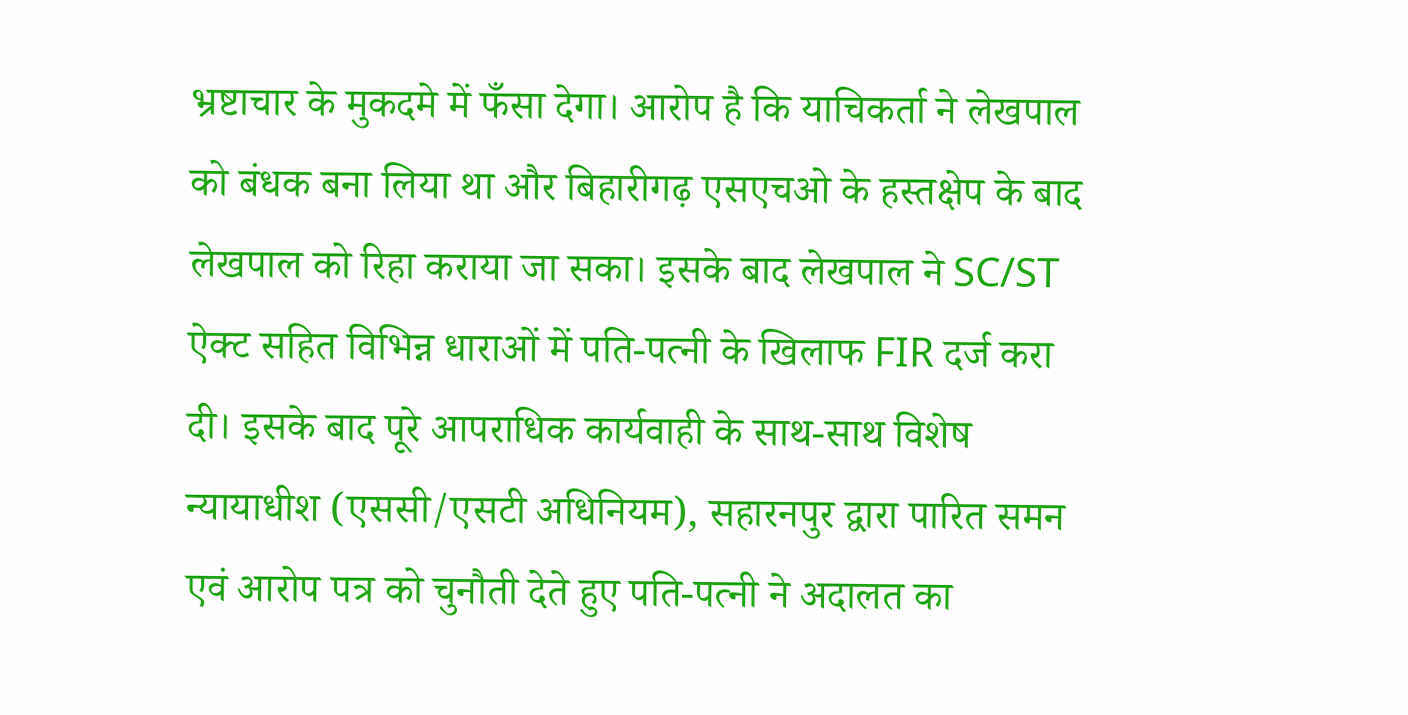भ्रष्टाचार के मुकदमे में फँसा देगा। आरोप है कि याचिकर्ता ने लेखपाल को बंधक बना लिया था और बिहारीगढ़ एसएचओ के हस्तक्षेप के बाद लेखपाल को रिहा कराया जा सका। इसके बाद लेखपाल ने SC/ST ऐक्ट सहित विभिन्न धाराओं में पति-पत्नी के खिलाफ FIR दर्ज करा दी। इसके बाद पूरे आपराधिक कार्यवाही के साथ-साथ विशेष न्यायाधीश (एससी/एसटी अधिनियम), सहारनपुर द्वारा पारित समन एवं आरोप पत्र को चुनौती देते हुए पति-पत्नी ने अदालत का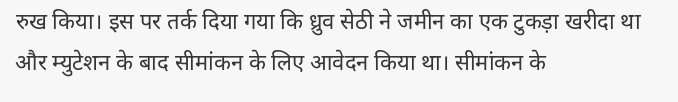रुख किया। इस पर तर्क दिया गया कि ध्रुव सेठी ने जमीन का एक टुकड़ा खरीदा था और म्युटेशन के बाद सीमांकन के लिए आवेदन किया था। सीमांकन के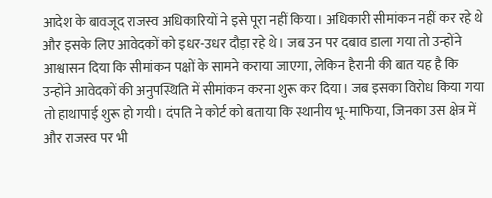आदेश के बावजूद राजस्व अधिकारियों ने इसे पूरा नहीं किया। अधिकारी सीमांकन नहीं कर रहे थे और इसके लिए आवेदकों को इधर-उधर दौड़ा रहे थे। जब उन पर दबाव डाला गया तो उन्होंने आश्वासन दिया कि सीमांकन पक्षों के सामने कराया जाएगा, लेकिन हैरानी की बात यह है कि उन्होंने आवेदकों की अनुपस्थिति में सीमांकन करना शुरू कर दिया। जब इसका विरोध किया गया तो हाथापाई शुरू हो गयी। दंपति ने कोर्ट को बताया कि स्थानीय भू-माफिया, जिनका उस क्षेत्र में और राजस्व पर भी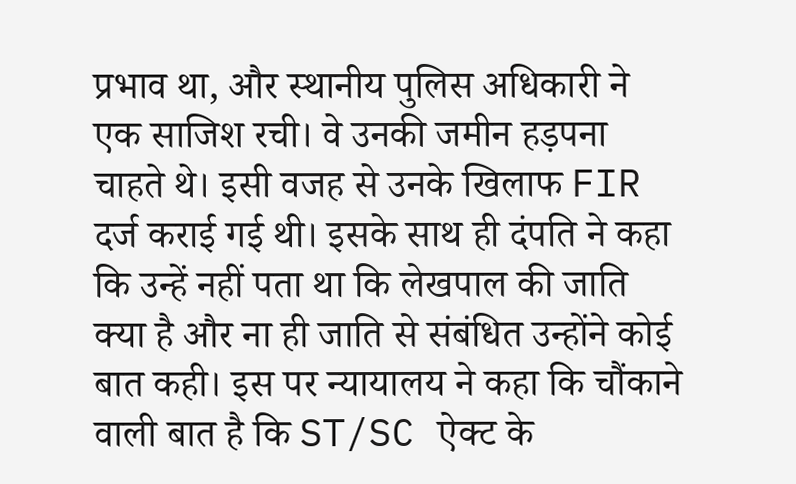प्रभाव था, और स्थानीय पुलिस अधिकारी ने एक साजिश रची। वे उनकी जमीन हड़पना चाहते थे। इसी वजह से उनके खिलाफ FIR दर्ज कराई गई थी। इसके साथ ही दंपति ने कहा कि उन्हें नहीं पता था कि लेखपाल की जाति क्या है और ना ही जाति से संबंधित उन्होंने कोई बात कही। इस पर न्यायालय ने कहा कि चौंकाने वाली बात है कि ST/SC ऐक्ट के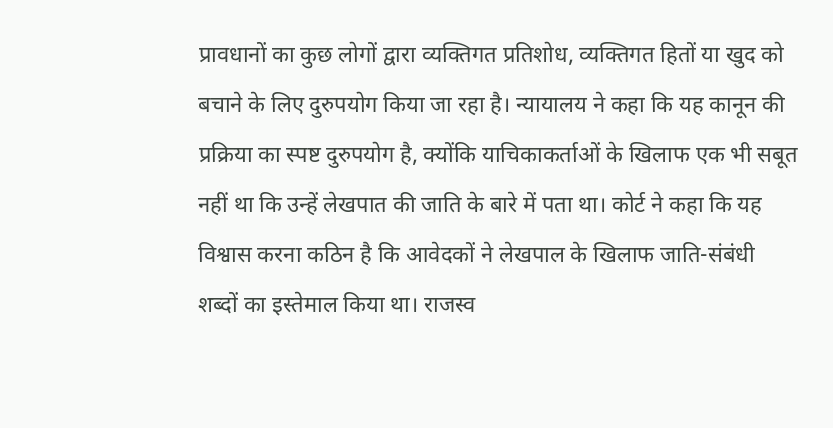प्रावधानों का कुछ लोगों द्वारा व्यक्तिगत प्रतिशोध, व्यक्तिगत हितों या खुद को बचाने के लिए दुरुपयोग किया जा रहा है। न्यायालय ने कहा कि यह कानून की प्रक्रिया का स्पष्ट दुरुपयोग है, क्योंकि याचिकाकर्ताओं के खिलाफ एक भी सबूत नहीं था कि उन्हें लेखपात की जाति के बारे में पता था। कोर्ट ने कहा कि यह विश्वास करना कठिन है कि आवेदकों ने लेखपाल के खिलाफ जाति-संबंधी शब्दों का इस्तेमाल किया था। राजस्व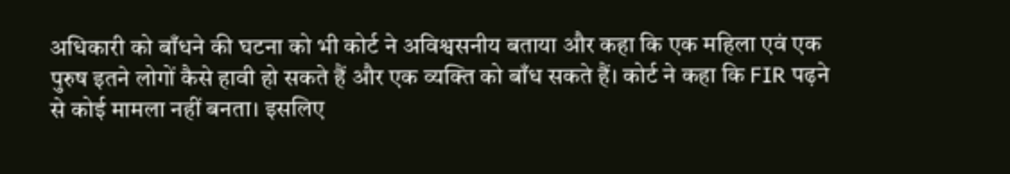अधिकारी को बाँधने की घटना को भी कोर्ट ने अविश्वसनीय बताया और कहा कि एक महिला एवं एक पुरुष इतने लोगों कैसे हावी हो सकते हैं और एक व्यक्ति को बाँध सकते हैं। कोर्ट ने कहा कि FIR पढ़ने से कोई मामला नहीं बनता। इसलिए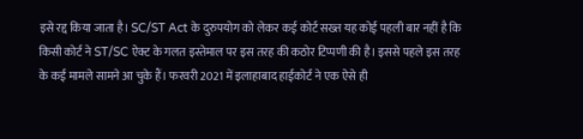इसे रद्द किया जाता है। SC/ST Act के दुरुपयोग को लेकर कई कोर्ट सख्त यह कोई पहली बार नहीं है कि किसी कोर्ट ने ST/SC ऐक्ट के गलत इस्तेमाल पर इस तरह की कठोर टिप्पणी की है। इससे पहले इस तरह के कई मामले सामने आ चुके हैं। फरवरी 2021 में इलाहाबाद हाईकोर्ट ने एक ऐसे ही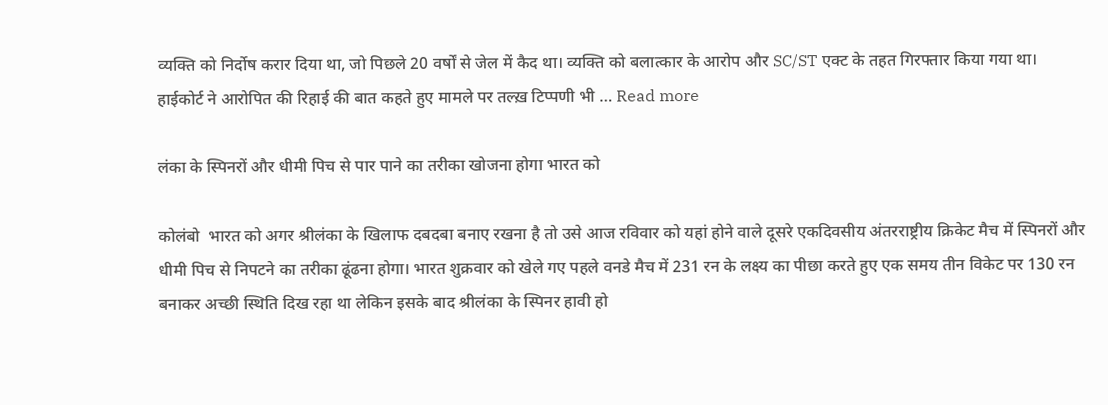व्यक्ति को निर्दोष करार दिया था, जो पिछले 20 वर्षों से जेल में कैद था। व्यक्ति को बलात्कार के आरोप और SC/ST एक्ट के तहत गिरफ्तार किया गया था। हाईकोर्ट ने आरोपित की रिहाई की बात कहते हुए मामले पर तल्ख़ टिप्पणी भी … Read more

लंका के स्पिनरों और धीमी पिच से पार पाने का तरीका खोजना होगा भारत को

कोलंबो  भारत को अगर श्रीलंका के खिलाफ दबदबा बनाए रखना है तो उसे आज रविवार को यहां होने वाले दूसरे एकदिवसीय अंतरराष्ट्रीय क्रिकेट मैच में स्पिनरों और धीमी पिच से निपटने का तरीका ढूंढना होगा। भारत शुक्रवार को खेले गए पहले वनडे मैच में 231 रन के लक्ष्य का पीछा करते हुए एक समय तीन विकेट पर 130 रन बनाकर अच्छी स्थिति दिख रहा था लेकिन इसके बाद श्रीलंका के स्पिनर हावी हो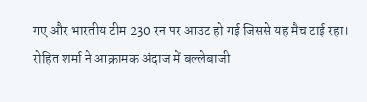गए और भारतीय टीम 230 रन पर आउट हो गई जिससे यह मैच टाई रहा। रोहित शर्मा ने आक्रामक अंदाज में बल्लेबाजी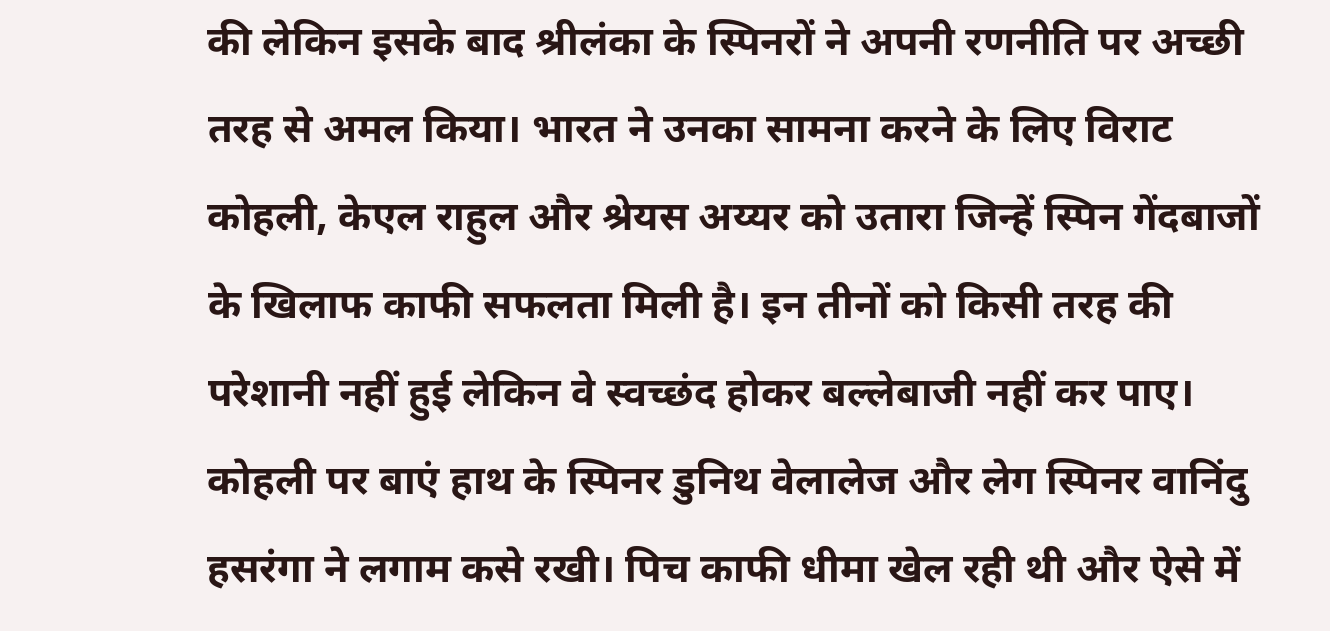की लेकिन इसके बाद श्रीलंका के स्पिनरों ने अपनी रणनीति पर अच्छी तरह से अमल किया। भारत ने उनका सामना करने के लिए विराट कोहली, केएल राहुल और श्रेयस अय्यर को उतारा जिन्हें स्पिन गेंदबाजों के खिलाफ काफी सफलता मिली है। इन तीनों को किसी तरह की परेशानी नहीं हुई लेकिन वे स्वच्छंद होकर बल्लेबाजी नहीं कर पाए। कोहली पर बाएं हाथ के स्पिनर डुनिथ वेलालेज और लेग स्पिनर वानिंदु हसरंगा ने लगाम कसे रखी। पिच काफी धीमा खेल रही थी और ऐसे में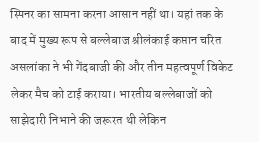स्पिनर का सामना करना आसान नहीं था। यहां तक के बाद में मुख्य रूप से बल्लेबाज श्रीलंकाई कप्तान चरित असलांका ने भी गेंदबाजी की और तीन महत्वपूर्ण विकेट लेकर मैच को टाई कराया। भारतीय बल्लेबाजों को साझेदारी निभाने की जरूरत थी लेकिन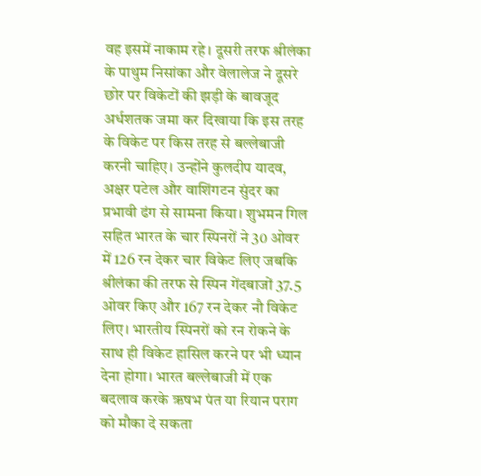वह इसमें नाकाम रहे। दूसरी तरफ श्रीलंका के पाथुम निसांका और वेलालेज ने दूसरे छोर पर विकेटों की झड़ी के बावजूद अर्धशतक जमा कर दिखाया कि इस तरह के विकेट पर किस तरह से बल्लेबाजी करनी चाहिए। उन्होंने कुलदीप यादव, अक्षर पटेल और वाशिंगटन सुंदर का प्रभावी ढंग से सामना किया। शुभमन गिल सहित भारत के चार स्पिनरों ने 30 ओवर में 126 रन देकर चार विकेट लिए जबकि श्रीलंका की तरफ से स्पिन गेंदबाजों 37.5 ओवर किए और 167 रन देकर नौ विकेट लिए। भारतीय स्पिनरों को रन रोकने के साथ ही विकेट हासिल करने पर भी ध्यान देना होगा। भारत बल्लेबाजी में एक बदलाव करके ऋषभ पंत या रियान पराग को मौका दे सकता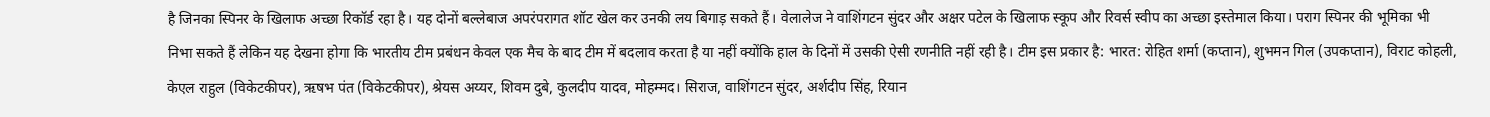है जिनका स्पिनर के खिलाफ अच्छा रिकॉर्ड रहा है। यह दोनों बल्लेबाज अपरंपरागत शॉट खेल कर उनकी लय बिगाड़ सकते हैं। वेलालेज ने वाशिंगटन सुंदर और अक्षर पटेल के खिलाफ स्कूप और रिवर्स स्वीप का अच्छा इस्तेमाल किया। पराग स्पिनर की भूमिका भी निभा सकते हैं लेकिन यह देखना होगा कि भारतीय टीम प्रबंधन केवल एक मैच के बाद टीम में बदलाव करता है या नहीं क्योंकि हाल के दिनों में उसकी ऐसी रणनीति नहीं रही है। टीम इस प्रकार है: भारत: रोहित शर्मा (कप्तान), शुभमन गिल (उपकप्तान), विराट कोहली, केएल राहुल (विकेटकीपर), ऋषभ पंत (विकेटकीपर), श्रेयस अय्यर, शिवम दुबे, कुलदीप यादव, मोहम्मद। सिराज, वाशिंगटन सुंदर, अर्शदीप सिंह, रियान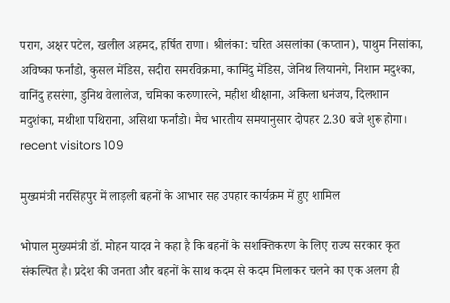पराग, अक्षर पटेल, खलील अहमद, हर्षित राणा। श्रीलंका: चरित असलांका (कप्तान), पाथुम निसांका, अविष्का फर्नांडो, कुसल मेंडिस, सदीरा समरविक्रमा, कामिंदु मेंडिस, जेनिथ लियानगे, निशान मदुश्का, वानिंदु हसरंगा, डुनिथ वेलालेज, चमिका करुणारत्ने, महीश थीक्षाना, अकिला धनंजय, दिलशान मदुशंका, मथीशा पथिराना, असिथा फर्नांडो। मैच भारतीय समयानुसार दोपहर 2.30 बजे शुरू होगा।   recent visitors 109

मुख्यमंत्री नरसिंहपुर में लाड़ली बहनों के आभार सह उपहार कार्यक्रम में हुए शामिल

भोपाल मुख्यमंत्री डॉ. मोहन यादव ने कहा है कि बहनों के सशक्तिकरण के लिए राज्य सरकार कृत संकल्पित है। प्रदेश की जनता और बहनों के साथ कदम से कदम मिलाकर चलने का एक अलग ही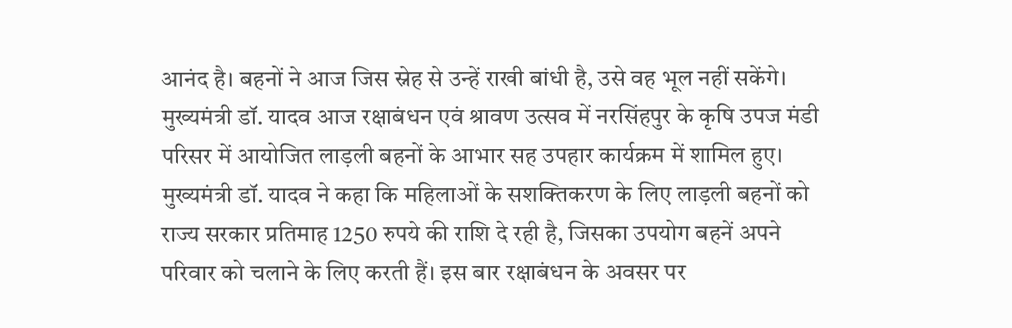आनंद है। बहनों ने आज जिस स्नेह से उन्हें राखी बांधी है, उसे वह भूल नहीं सकेंगे। मुख्यमंत्री डॉ. यादव आज रक्षाबंधन एवं श्रावण उत्सव में नरसिंहपुर के कृषि उपज मंडी परिसर में आयोजित लाड़ली बहनों के आभार सह उपहार कार्यक्रम में शामिल हुए। मुख्यमंत्री डॉ. यादव ने कहा कि महिलाओं के सशक्तिकरण के लिए लाड़ली बहनों को राज्य सरकार प्रतिमाह 1250 रुपये की राशि दे रही है, जिसका उपयोग बहनें अपने परिवार को चलाने के लिए करती हैं। इस बार रक्षाबंधन के अवसर पर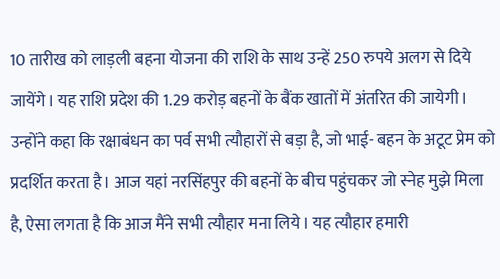10 तारीख को लाड़ली बहना योजना की राशि के साथ उन्हें 250 रुपये अलग से दिये जायेंगे। यह राशि प्रदेश की 1.29 करोड़ बहनों के बैंक खातों में अंतरित की जायेगी। उन्होंने कहा कि रक्षाबंधन का पर्व सभी त्यौहारों से बड़ा है, जो भाई- बहन के अटूट प्रेम को प्रदर्शित करता है। आज यहां नरसिंहपुर की बहनों के बीच पहुंचकर जो स्नेह मुझे मिला है, ऐसा लगता है कि आज मैंने सभी त्यौहार मना लिये। यह त्यौहार हमारी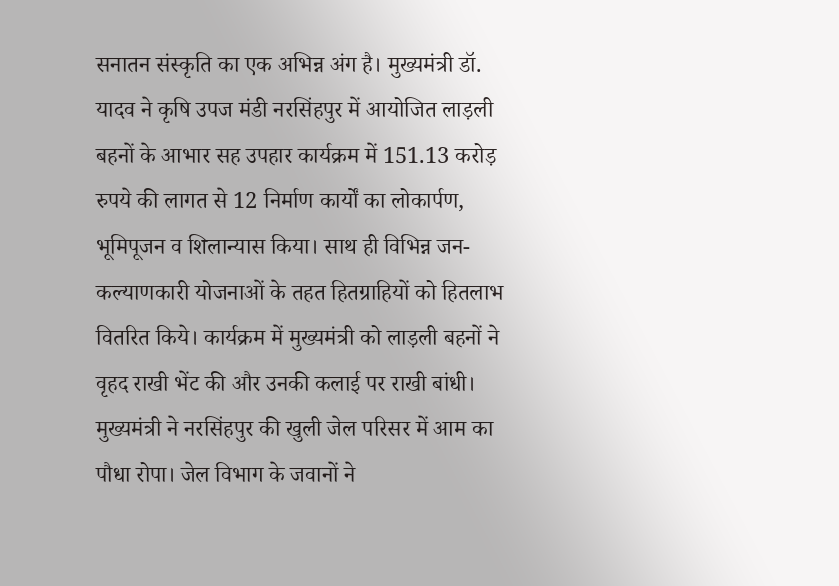सनातन संस्कृति का एक अभिन्न अंग है। मुख्यमंत्री डॉ. यादव ने कृषि उपज मंडी नरसिंहपुर में आयोजित लाड़ली बहनों के आभार सह उपहार कार्यक्रम में 151.13 करोड़ रुपये की लागत से 12 निर्माण कार्यों का लोकार्पण, भूमिपूजन व शिलान्यास किया। साथ ही विभिन्न जन-कल्याणकारी योजनाओं के तहत हितग्राहियों को हितलाभ वितरित किये। कार्यक्रम में मुख्यमंत्री को लाड़ली बहनों ने वृहद राखी भेंट की और उनकी कलाई पर राखी बांधी। मुख्यमंत्री ने नरसिंहपुर की खुली जेल परिसर में आम का पौधा रोपा। जेल विभाग के जवानों ने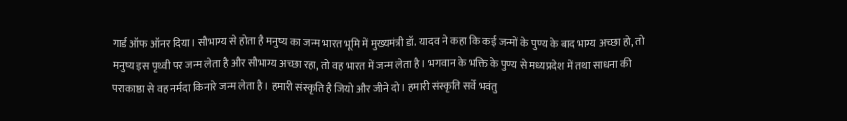गार्ड ऑफ ऑनर दिया। सौभाग्य से होता है मनुष्य का जन्म भारत भूमि में मुख्यमंत्री डॉ. यादव ने कहा कि कई जन्मों के पुण्य के बाद भाग्य अच्छा हो, तो मनुष्य इस पृथ्वी पर जन्म लेता है और सौभाग्य अच्छा रहा, तो वह भारत में जन्म लेता है। भगवान के भक्ति के पुण्य से मध्यप्रदेश में तथा साधना की पराकाष्ठा से वह नर्मदा किनारे जन्म लेता है। हमारी संस्कृति है जियो और जीने दो। हमारी संस्कृति सर्वे भवंतु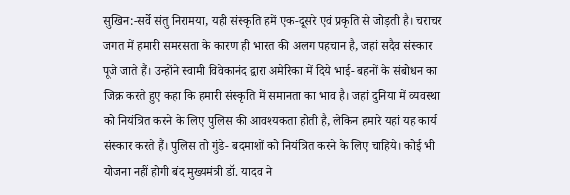सुखिन:-सर्वे संतु निरामया, यही संस्कृति हमें एक-दूसरे एवं प्रकृति से जोड़ती है। चराचर जगत में हमारी समरसता के कारण ही भारत की अलग पहचान है, जहां सदैव संस्कार पूजे जाते हैं। उन्होंने स्वामी विवेकानंद द्वारा अमेरिका में दिये भाई- बहनों के संबोधन का जिक्र करते हुए कहा कि हमारी संस्कृति में समानता का भाव है। जहां दुनिया में व्यवस्था को नियंत्रित करने के लिए पुलिस की आवश्यकता होती है, लेकिन हमारे यहां यह कार्य संस्कार करते हैं। पुलिस तो गुंडे- बदमाशों को नियंत्रित करने के लिए चाहिये। कोई भी योजना नहीं होगी बंद मुख्यमंत्री डॉ. यादव ने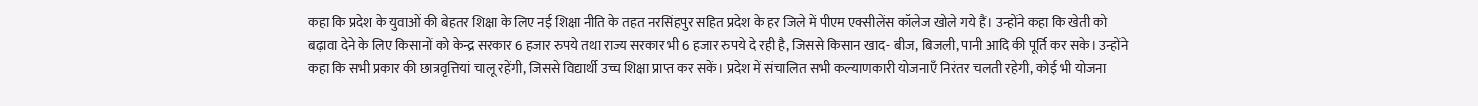कहा कि प्रदेश के युवाओं की बेहतर शिक्षा के लिए नई शिक्षा नीति के तहत नरसिंहपुर सहित प्रदेश के हर जिले में पीएम एक्सीलेंस कॉलेज खोले गये हैं। उन्होंने कहा कि खेती को बढ़ावा देने के लिए किसानों को केन्द्र सरकार 6 हजार रुपये तथा राज्य सरकार भी 6 हजार रुपये दे रही है, जिससे किसान खाद- बीज, बिजली, पानी आदि की पूर्ति कर सके। उन्होंने कहा कि सभी प्रकार की छात्रवृत्तियां चालू रहेंगी, जिससे विद्यार्थी उच्च शिक्षा प्राप्त कर सकें। प्रदेश में संचालित सभी कल्याणकारी योजनाएँ निरंतर चलती रहेगी, कोई भी योजना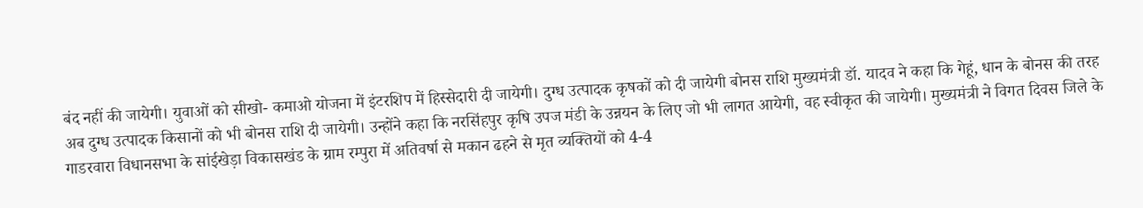बंद नहीं की जायेगी। युवाओं को सीखो- कमाओ योजना में इंटरशिप में हिस्सेदारी दी जायेगी। दुग्ध उत्पादक कृषकों को दी जायेगी बोनस राशि मुख्यमंत्री डॉ. यादव ने कहा कि गेहूं, धान के बोनस की तरह अब दुग्ध उत्पादक किसानों को भी बोनस राशि दी जायेगी। उन्होंने कहा कि नरसिंहपुर कृषि उपज मंडी के उन्नयन के लिए जो भी लागत आयेगी, वह स्वीकृत की जायेगी। मुख्यमंत्री ने विगत दिवस जिले के गाडरवारा विधानसभा के सांईखेड़ा विकासखंड के ग्राम रम्पुरा में अतिवर्षा से मकान ढहने से मृत व्यक्तियों को 4-4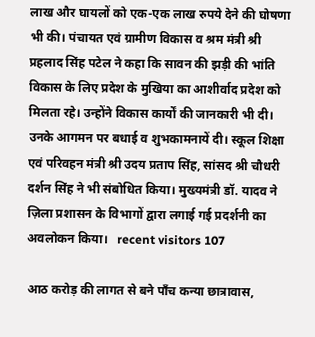लाख और घायलों को एक-एक लाख रुपये देने की घोषणा भी की। पंचायत एवं ग्रामीण विकास व श्रम मंत्री श्री प्रहलाद सिंह पटेल ने कहा कि सावन की झड़ी की भांति विकास के लिए प्रदेश के मुखिया का आशीर्वाद प्रदेश को मिलता रहे। उन्होंने विकास कार्यों की जानकारी भी दी। उनके आगमन पर बधाई व शुभकामनायें दी। स्कूल शिक्षा एवं परिवहन मंत्री श्री उदय प्रताप सिंह, सांसद श्री चौधरी दर्शन सिंह ने भी संबोधित किया। मुख्यमंत्री डॉ. यादव ने ज़िला प्रशासन के विभागों द्वारा लगाई गई प्रदर्शनी का अवलोकन किया।   recent visitors 107

आठ करोड़ की लागत से बने पाँच कन्या छात्रावास,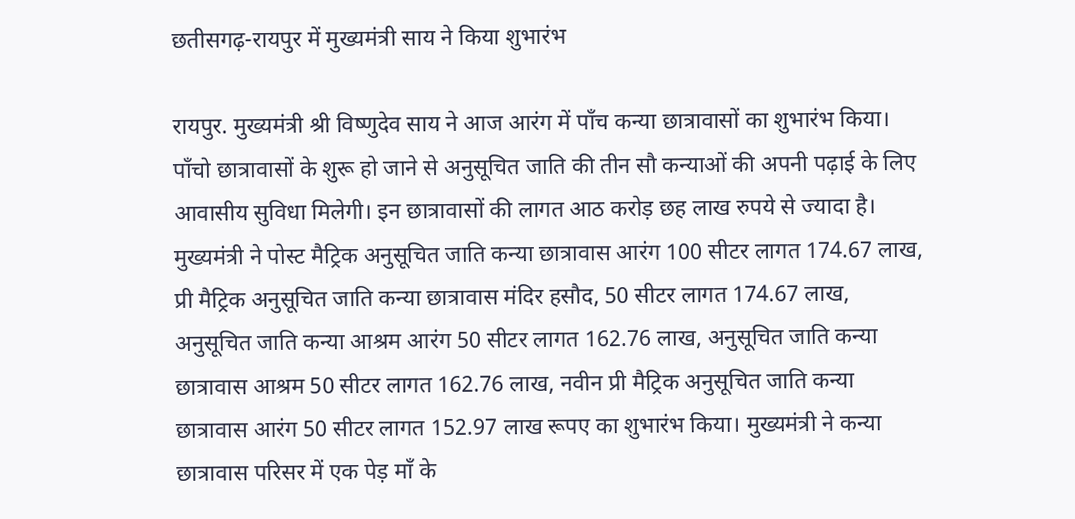छतीसगढ़-रायपुर में मुख्यमंत्री साय ने किया शुभारंभ

रायपुर. मुख्यमंत्री श्री विष्णुदेव साय ने आज आरंग में पाँच कन्या छात्रावासों का शुभारंभ किया। पाँचो छात्रावासों के शुरू हो जाने से अनुसूचित जाति की तीन सौ कन्याओं की अपनी पढ़ाई के लिए आवासीय सुविधा मिलेगी। इन छात्रावासों की लागत आठ करोड़ छह लाख रुपये से ज्यादा है। मुख्यमंत्री ने पोस्ट मैट्रिक अनुसूचित जाति कन्या छात्रावास आरंग 100 सीटर लागत 174.67 लाख, प्री मैट्रिक अनुसूचित जाति कन्या छात्रावास मंदिर हसौद, 50 सीटर लागत 174.67 लाख, अनुसूचित जाति कन्या आश्रम आरंग 50 सीटर लागत 162.76 लाख, अनुसूचित जाति कन्या छात्रावास आश्रम 50 सीटर लागत 162.76 लाख, नवीन प्री मैट्रिक अनुसूचित जाति कन्या छात्रावास आरंग 50 सीटर लागत 152.97 लाख रूपए का शुभारंभ किया। मुख्यमंत्री ने कन्या छात्रावास परिसर में एक पेड़ माँ के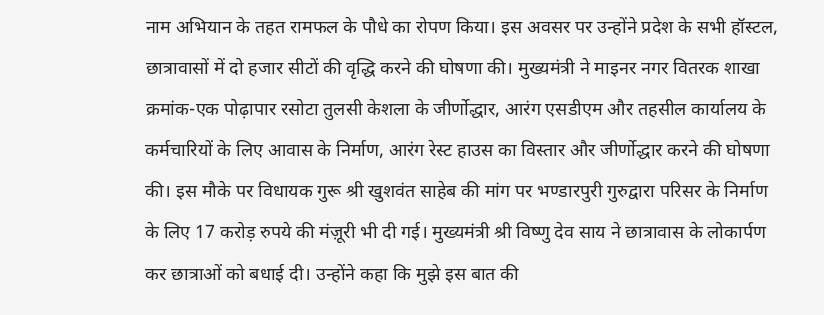नाम अभियान के तहत रामफल के पौधे का रोपण किया। इस अवसर पर उन्होंने प्रदेश के सभी हॉस्टल, छात्रावासों में दो हजार सीटों की वृद्धि करने की घोषणा की। मुख्यमंत्री ने माइनर नगर वितरक शाखा क्रमांक-एक पोढ़ापार रसोटा तुलसी केशला के जीर्णोद्धार, आरंग एसडीएम और तहसील कार्यालय के कर्मचारियों के लिए आवास के निर्माण, आरंग रेस्ट हाउस का विस्तार और जीर्णोद्धार करने की घोषणा की। इस मौके पर विधायक गुरू श्री खुशवंत साहेब की मांग पर भण्डारपुरी गुरुद्वारा परिसर के निर्माण के लिए 17 करोड़ रुपये की मंज़ूरी भी दी गई। मुख्यमंत्री श्री विष्णु देव साय ने छात्रावास के लोकार्पण कर छात्राओं को बधाई दी। उन्होंने कहा कि मुझे इस बात की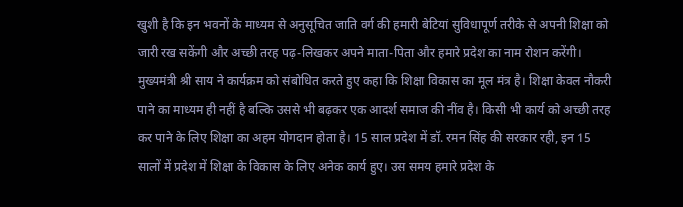खुशी है कि इन भवनों के माध्यम से अनुसूचित जाति वर्ग की हमारी बेटियां सुविधापूर्ण तरीके से अपनी शिक्षा को जारी रख सकेंगी और अच्छी तरह पढ़-लिखकर अपने माता-पिता और हमारे प्रदेश का नाम रोशन करेंगी। मुख्यमंत्री श्री साय ने कार्यक्रम को संबोधित करते हुए कहा कि शिक्षा विकास का मूल मंत्र है। शिक्षा केवल नौकरी पाने का माध्यम ही नहीं है बल्कि उससे भी बढ़कर एक आदर्श समाज की नींव है। किसी भी कार्य को अच्छी तरह कर पाने के लिए शिक्षा का अहम योगदान होता है। 15 साल प्रदेश में डॉ. रमन सिंह की सरकार रही, इन 15 सालों में प्रदेश में शिक्षा के विकास के लिए अनेक कार्य हुए। उस समय हमारे प्रदेश के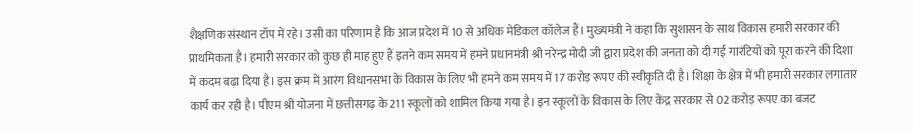शैक्षणिक संस्थान टॉप में रहे। उसी का परिणाम है कि आज प्रदेश में 10 से अधिक मेडिकल कॉलेज हैं। मुख्यमंत्री ने कहा कि सुशासन के साथ विकास हमारी सरकार की प्राथमिकता है। हमारी सरकार को कुछ ही माह हुए हैं इतने कम समय में हमने प्रधानमंत्री श्री नरेन्द्र मोदी जी द्वारा प्रदेश की जनता को दी गई गारंटियों को पूरा करने की दिशा में कदम बढ़ा दिया है। इस क्रम में आरंग विधानसभा के विकास के लिए भी हमने कम समय में 17 करोड़ रूपए की स्वीकृति दी है। शिक्षा के क्षेत्र में भी हमारी सरकार लगातार कार्य कर रही है। पीएम श्री योजना में छत्तीसगढ़ के 211 स्कूलों को शामिल किया गया है। इन स्कूलों के विकास के लिए केंद्र सरकार से 02 करोड़ रूपए का बजट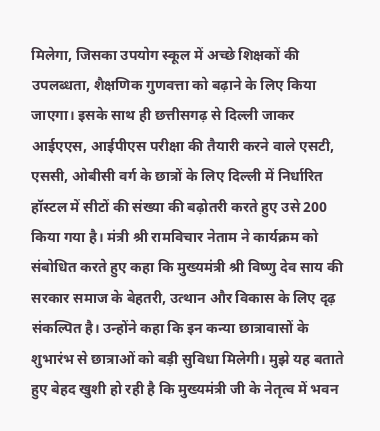मिलेगा, जिसका उपयोग स्कूल में अच्छे शिक्षकों की उपलब्धता, शैक्षणिक गुणवत्ता को बढ़ाने के लिए किया जाएगा। इसके साथ ही छत्तीसगढ़ से दिल्ली जाकर आईएएस, आईपीएस परीक्षा की तैयारी करने वाले एसटी, एससी, ओबीसी वर्ग के छात्रों के लिए दिल्ली में निर्धारित हॉस्टल में सीटों की संख्या की बढ़ोतरी करते हुए उसे 200 किया गया है। मंत्री श्री रामविचार नेताम ने कार्यक्रम को संबोधित करते हुए कहा कि मुख्यमंत्री श्री विष्णु देव साय की सरकार समाज के बेहतरी, उत्थान और विकास के लिए दृढ़ संकल्पित है। उन्होंने कहा कि इन कन्या छात्रावासों के शुभारंभ से छात्राओं को बड़ी सुविधा मिलेगी। मुझे यह बताते हुए बेहद खुशी हो रही है कि मुख्यमंत्री जी के नेतृत्व में भवन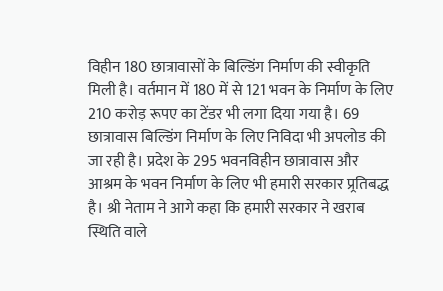विहीन 180 छात्रावासों के बिल्डिंग निर्माण की स्वीकृति मिली है। वर्तमान में 180 में से 121 भवन के निर्माण के लिए 210 करोड़ रूपए का टेंडर भी लगा दिया गया है। 69 छात्रावास बिल्डिंग निर्माण के लिए निविदा भी अपलोड की जा रही है। प्रदेश के 295 भवनविहीन छात्रावास और आश्रम के भवन निर्माण के लिए भी हमारी सरकार प्र्रतिबद्ध है। श्री नेताम ने आगे कहा कि हमारी सरकार ने खराब स्थिति वाले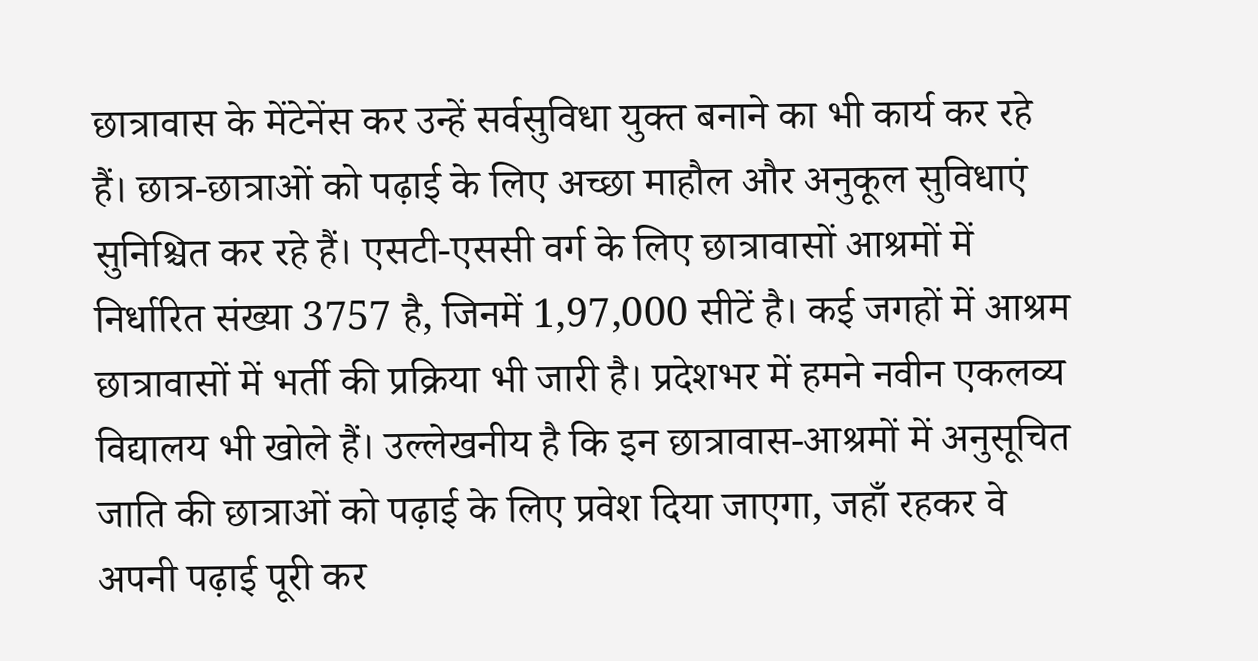छात्रावास के मेंटेनेंस कर उन्हें सर्वसुविधा युक्त बनाने का भी कार्य कर रहे हैं। छात्र-छात्राओं को पढ़ाई के लिए अच्छा माहौल और अनुकूल सुविधाएं सुनिश्चित कर रहे हैं। एसटी-एससी वर्ग के लिए छात्रावासों आश्रमों में निर्धारित संख्या 3757 है, जिनमें 1,97,000 सीटें है। कई जगहों में आश्रम छात्रावासों में भर्ती की प्रक्रिया भी जारी है। प्रदेशभर में हमने नवीन एकलव्य विद्यालय भी खोले हैं। उल्लेखनीय है कि इन छात्रावास-आश्रमों में अनुसूचित जाति की छात्राओं को पढ़ाई के लिए प्रवेश दिया जाएगा, जहाँ रहकर वे अपनी पढ़ाई पूरी कर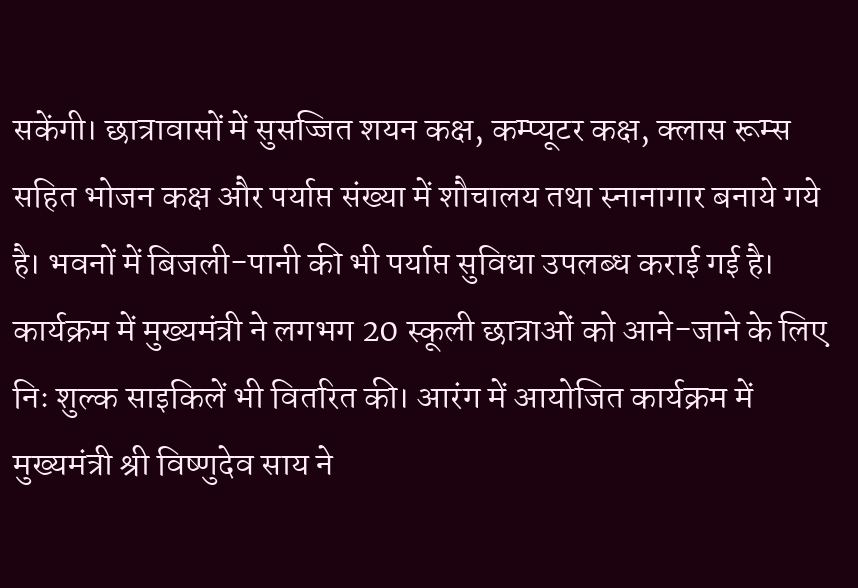सकेंगी। छात्रावासों में सुसज्जित शयन कक्ष, कम्प्यूटर कक्ष, क्लास रूम्स सहित भोजन कक्ष और पर्याप्त संख्या में शौचालय तथा स्नानागार बनाये गये है। भवनों में बिजली-पानी की भी पर्याप्त सुविधा उपलब्ध कराई गई है। कार्यक्रम में मुख्यमंत्री ने लगभग 20 स्कूली छात्राओं को आने-जाने के लिए निः शुल्क साइकिलें भी वितरित की। आरंग में आयोजित कार्यक्रम में मुख्यमंत्री श्री विष्णुदेव साय ने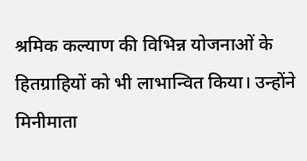श्रमिक कल्याण की विभिन्न योजनाओं के हितग्राहियों को भी लाभान्वित किया। उन्होंने मिनीमाता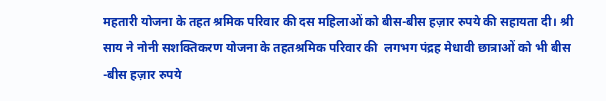महतारी योजना के तहत श्रमिक परिवार की दस महिलाओं को बीस-बीस हज़ार रुपये की सहायता दी। श्री साय ने नोनी सशक्तिकरण योजना के तहतश्रमिक परिवार की  लगभग पंद्रह मेधावी छात्राओं को भी बीस -बीस हज़ार रुपये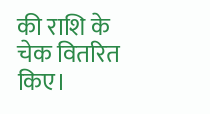की राशि के चेक वितरित किए।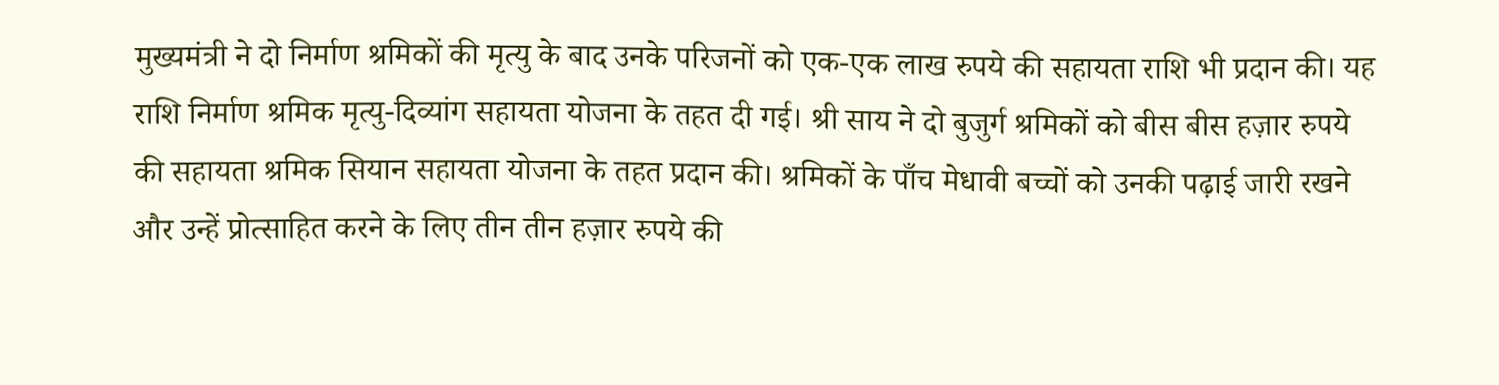मुख्यमंत्री ने दो निर्माण श्रमिकों की मृत्यु के बाद उनके परिजनों को एक-एक लाख रुपये की सहायता राशि भी प्रदान की। यह राशि निर्माण श्रमिक मृत्यु-दिव्यांग सहायता योजना के तहत दी गई। श्री साय ने दो बुजुर्ग श्रमिकों को बीस बीस हज़ार रुपये की सहायता श्रमिक सियान सहायता योजना के तहत प्रदान की। श्रमिकों के पाँच मेधावी बच्चों को उनकी पढ़ाई जारी रखने और उन्हें प्रोत्साहित करने के लिए तीन तीन हज़ार रुपये की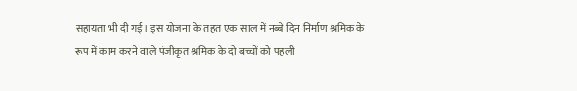सहायता भी दी गई। इस योजना के तहत एक साल में नब्बे दिन निर्माण श्रमिक के रूप में काम करने वाले पंजीकृत श्रमिक के दो बच्चों को पहली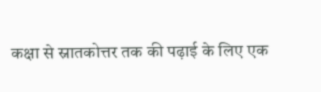कक्षा से स्नातकोत्तर तक की पढ़ाई के लिए एक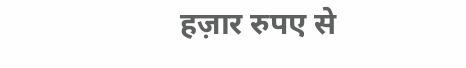हज़ार रुपए से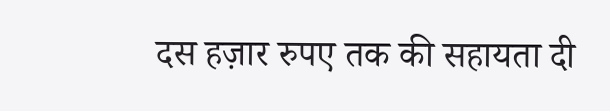दस हज़ार रुपए तक की सहायता दी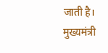जाती है। मुख्यमंत्री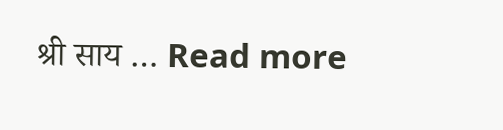श्री साय … Read more